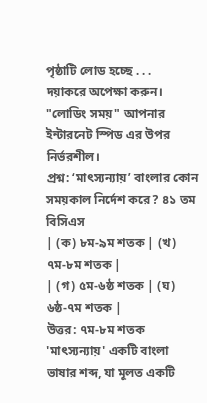পৃষ্ঠাটি লোড হচ্ছে . . .
দয়াকরে অপেক্ষা করুন।
"লোডিং সময়" আপনার ইন্টারনেট স্পিড এর উপর নির্ভরশীল।
প্রশ্ন: ‘মাৎস্যন্যায়’ বাংলার কোন সময়কাল নির্দেশ করে? ৪১ তম বিসিএস
| (ক) ৮ম-৯ম শতক | (খ) ৭ম-৮ম শতক |
| (গ) ৫ম-৬ষ্ঠ শতক | (ঘ) ৬ষ্ঠ-৭ম শতক |
উত্তর: ৭ম-৮ম শতক
'মাৎস্যন্যায়' একটি বাংলা ভাষার শব্দ, যা মূলত একটি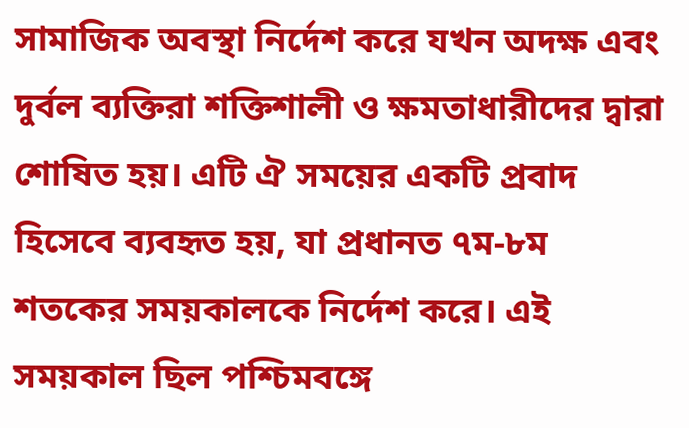সামাজিক অবস্থা নির্দেশ করে যখন অদক্ষ এবং দুর্বল ব্যক্তিরা শক্তিশালী ও ক্ষমতাধারীদের দ্বারা শোষিত হয়। এটি ঐ সময়ের একটি প্রবাদ হিসেবে ব্যবহৃত হয়, যা প্রধানত ৭ম-৮ম শতকের সময়কালকে নির্দেশ করে। এই সময়কাল ছিল পশ্চিমবঙ্গে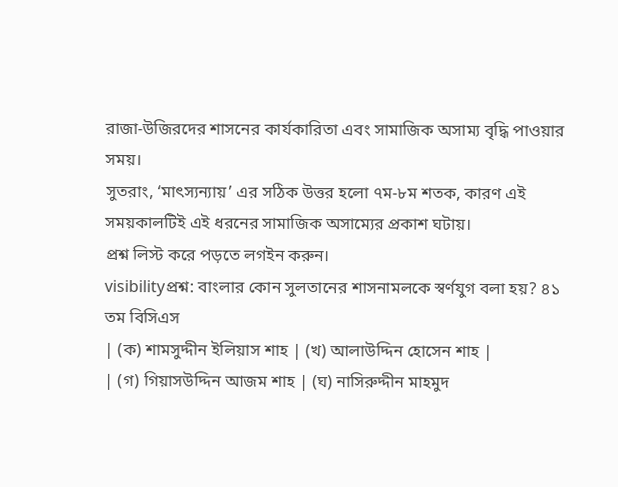রাজা-উজিরদের শাসনের কার্যকারিতা এবং সামাজিক অসাম্য বৃদ্ধি পাওয়ার সময়।
সুতরাং, ‘মাৎস্যন্যায়’ এর সঠিক উত্তর হলো ৭ম-৮ম শতক, কারণ এই সময়কালটিই এই ধরনের সামাজিক অসাম্যের প্রকাশ ঘটায়।
প্রশ্ন লিস্ট করে পড়তে লগইন করুন।
visibilityপ্রশ্ন: বাংলার কোন সুলতানের শাসনামলকে স্বর্ণযুগ বলা হয়? ৪১ তম বিসিএস
| (ক) শামসুদ্দীন ইলিয়াস শাহ | (খ) আলাউদ্দিন হোসেন শাহ |
| (গ) গিয়াসউদ্দিন আজম শাহ | (ঘ) নাসিরুদ্দীন মাহমুদ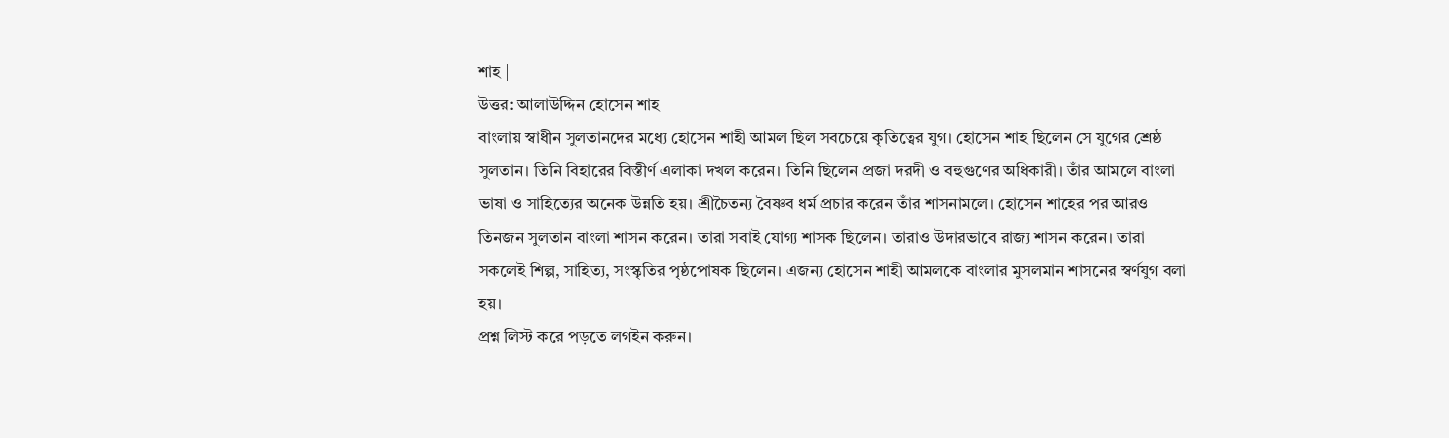শাহ |
উত্তর: আলাউদ্দিন হোসেন শাহ
বাংলায় স্বাধীন সুলতানদের মধ্যে হোসেন শাহী আমল ছিল সবচেয়ে কৃতিত্বের যুগ। হোসেন শাহ ছিলেন সে যুগের শ্রেষ্ঠ সুলতান। তিনি বিহারের বিস্তীর্ণ এলাকা দখল করেন। তিনি ছিলেন প্রজা দরদী ও বহুগুণের অধিকারী। তাঁর আমলে বাংলা ভাষা ও সাহিত্যের অনেক উন্নতি হয়। শ্রীচৈতন্য বৈষ্ণব ধর্ম প্রচার করেন তাঁর শাসনামলে। হোসেন শাহের পর আরও তিনজন সুলতান বাংলা শাসন করেন। তারা সবাই যোগ্য শাসক ছিলেন। তারাও উদারভাবে রাজ্য শাসন করেন। তারা সকলেই শিল্প, সাহিত্য, সংস্কৃতির পৃষ্ঠপোষক ছিলেন। এজন্য হোসেন শাহী আমলকে বাংলার মুসলমান শাসনের স্বর্ণযুগ বলা হয়।
প্রশ্ন লিস্ট করে পড়তে লগইন করুন।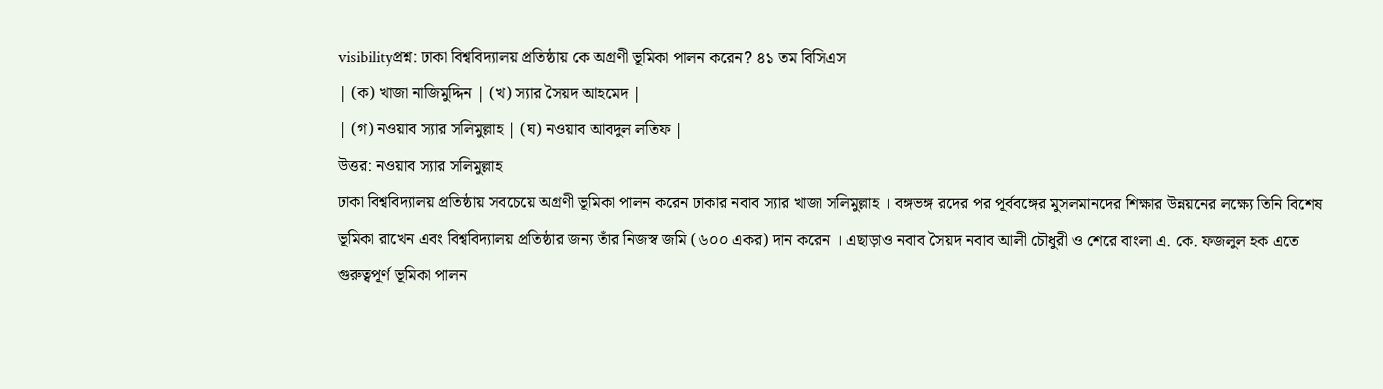visibilityপ্রশ্ন: ঢাকা বিশ্ববিদ্যালয় প্রতিষ্ঠায় কে অগ্রণী ভূমিকা পালন করেন? ৪১ তম বিসিএস
| (ক) খাজা নাজিমুদ্দিন | (খ) স্যার সৈয়দ আহমেদ |
| (গ) নওয়াব স্যার সলিমুল্লাহ | (ঘ) নওয়াব আবদুল লতিফ |
উত্তর: নওয়াব স্যার সলিমুল্লাহ
ঢাকা বিশ্ববিদ্যালয় প্রতিষ্ঠায় সবচেয়ে অগ্রণী ভূমিকা পালন করেন ঢাকার নবাব স্যার খাজা সলিমুল্লাহ । বঙ্গভঙ্গ রদের পর পূর্ববঙ্গের মুসলমানদের শিক্ষার উন্নয়নের লক্ষ্যে তিনি বিশেষ ভূমিকা রাখেন এবং বিশ্ববিদ্যালয় প্রতিষ্ঠার জন্য তাঁর নিজস্ব জমি (৬০০ একর) দান করেন । এছাড়াও নবাব সৈয়দ নবাব আলী চৌধুরী ও শেরে বাংলা এ. কে. ফজলুল হক এতে গুরুত্বপূর্ণ ভূমিকা পালন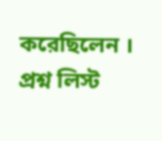করেছিলেন ।
প্রশ্ন লিস্ট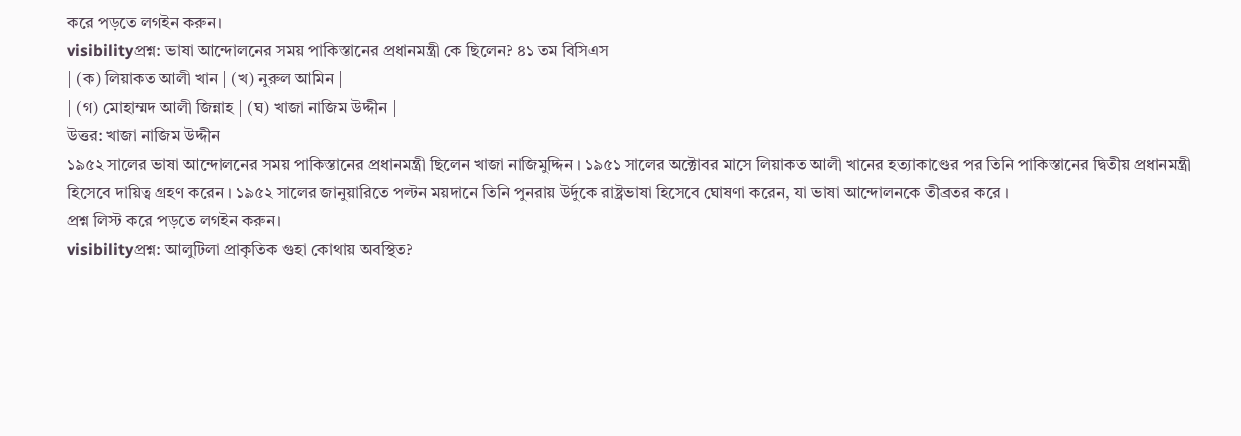করে পড়তে লগইন করুন।
visibilityপ্রশ্ন: ভাষা আন্দোলনের সময় পাকিস্তানের প্রধানমন্ত্রী কে ছিলেন? ৪১ তম বিসিএস
| (ক) লিয়াকত আলী খান | (খ) নুরুল আমিন |
| (গ) মোহাম্মদ আলী জিন্নাহ | (ঘ) খাজা নাজিম উদ্দীন |
উত্তর: খাজা নাজিম উদ্দীন
১৯৫২ সালের ভাষা আন্দোলনের সময় পাকিস্তানের প্রধানমন্ত্রী ছিলেন খাজা নাজিমুদ্দিন । ১৯৫১ সালের অক্টোবর মাসে লিয়াকত আলী খানের হত্যাকাণ্ডের পর তিনি পাকিস্তানের দ্বিতীয় প্রধানমন্ত্রী হিসেবে দায়িত্ব গ্রহণ করেন । ১৯৫২ সালের জানুয়ারিতে পল্টন ময়দানে তিনি পুনরায় উর্দুকে রাষ্ট্রভাষা হিসেবে ঘোষণা করেন, যা ভাষা আন্দোলনকে তীব্রতর করে ।
প্রশ্ন লিস্ট করে পড়তে লগইন করুন।
visibilityপ্রশ্ন: আলুটিলা প্রাকৃতিক গুহা কোথায় অবস্থিত?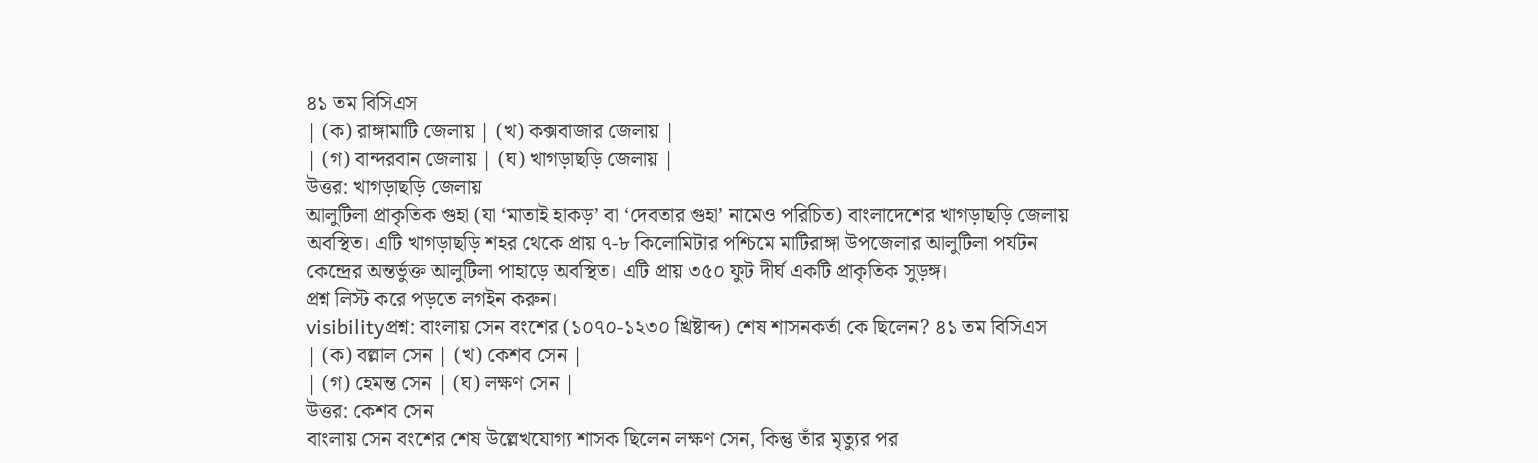৪১ তম বিসিএস
| (ক) রাঙ্গামাটি জেলায় | (খ) কক্সবাজার জেলায় |
| (গ) বান্দরবান জেলায় | (ঘ) খাগড়াছড়ি জেলায় |
উত্তর: খাগড়াছড়ি জেলায়
আলুটিলা প্রাকৃতিক গুহা (যা ‘মাতাই হাকড়’ বা ‘দেবতার গুহা’ নামেও পরিচিত) বাংলাদেশের খাগড়াছড়ি জেলায় অবস্থিত। এটি খাগড়াছড়ি শহর থেকে প্রায় ৭-৮ কিলোমিটার পশ্চিমে মাটিরাঙ্গা উপজেলার আলুটিলা পর্যটন কেন্দ্রের অন্তর্ভুক্ত আলুটিলা পাহাড়ে অবস্থিত। এটি প্রায় ৩৫০ ফুট দীর্ঘ একটি প্রাকৃতিক সুড়ঙ্গ।
প্রশ্ন লিস্ট করে পড়তে লগইন করুন।
visibilityপ্রশ্ন: বাংলায় সেন বংশের (১০৭০-১২৩০ খ্রিষ্টাব্দ) শেষ শাসনকর্তা কে ছিলেন? ৪১ তম বিসিএস
| (ক) বল্লাল সেন | (খ) কেশব সেন |
| (গ) হেমন্ত সেন | (ঘ) লক্ষণ সেন |
উত্তর: কেশব সেন
বাংলায় সেন বংশের শেষ উল্লেখযোগ্য শাসক ছিলেন লক্ষণ সেন, কিন্তু তাঁর মৃত্যুর পর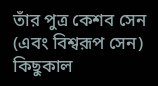তাঁর পুত্র কেশব সেন (এবং বিশ্বরূপ সেন) কিছুকাল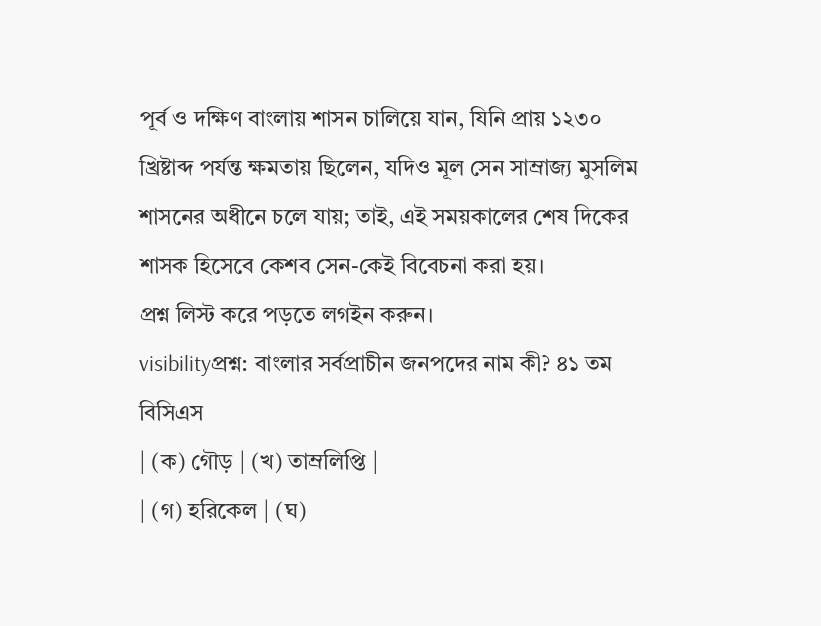পূর্ব ও দক্ষিণ বাংলায় শাসন চালিয়ে যান, যিনি প্রায় ১২৩০ খ্রিষ্টাব্দ পর্যন্ত ক্ষমতায় ছিলেন, যদিও মূল সেন সাম্রাজ্য মুসলিম শাসনের অধীনে চলে যায়; তাই, এই সময়কালের শেষ দিকের শাসক হিসেবে কেশব সেন-কেই বিবেচনা করা হয়।
প্রশ্ন লিস্ট করে পড়তে লগইন করুন।
visibilityপ্রশ্ন: বাংলার সর্বপ্রাচীন জনপদের নাম কী? ৪১ তম বিসিএস
| (ক) গৌড় | (খ) তাম্রলিপ্তি |
| (গ) হরিকেল | (ঘ)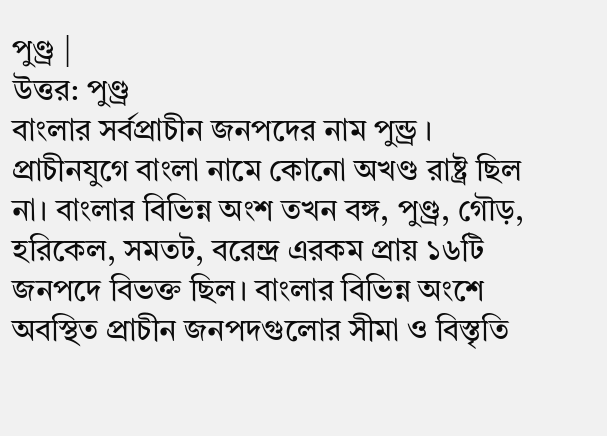পুণ্ড্র |
উত্তর: পুণ্ড্র
বাংলার সর্বপ্রাচীন জনপদের নাম পুন্ড্র ।
প্ৰাচীনযুগে বাংলা নামে কোনো অখণ্ড রাষ্ট্ৰ ছিল না। বাংলার বিভিন্ন অংশ তখন বঙ্গ, পুণ্ড্ৰ, গৌড়, হরিকেল, সমতট, বরেন্দ্ৰ এরকম প্ৰায় ১৬টি জনপদে বিভক্ত ছিল। বাংলার বিভিন্ন অংশে অবস্থিত প্ৰাচীন জনপদগুলোর সীমা ও বিস্তৃতি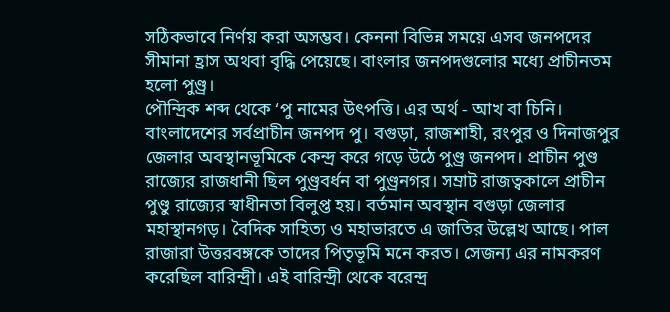সঠিকভাবে নির্ণয় করা অসম্ভব। কেননা বিভিন্ন সময়ে এসব জনপদের সীমানা হ্ৰাস অথবা বৃদ্ধি পেয়েছে। বাংলার জনপদগুলোর মধ্যে প্ৰাচীনতম হলো পুণ্ড্ৰ।
পৌন্দ্রিক শব্দ থেকে ‘পু নামের উৎপত্তি। এর অর্থ - আখ বা চিনি। বাংলাদেশের সর্বপ্রাচীন জনপদ পু। বগুড়া, রাজশাহী, রংপুর ও দিনাজপুর জেলার অবস্থানভূমিকে কেন্দ্র করে গড়ে উঠে পুণ্ড্র জনপদ। প্রাচীন পুণ্ড রাজ্যের রাজধানী ছিল পুণ্ড্রবর্ধন বা পুণ্ড্রনগর। সম্রাট রাজত্বকালে প্রাচীন পুণ্ডু রাজ্যের স্বাধীনতা বিলুপ্ত হয়। বর্তমান অবস্থান বগুড়া জেলার মহাস্থানগড়। বৈদিক সাহিত্য ও মহাভারতে এ জাতির উল্লেখ আছে। পাল রাজারা উত্তরবঙ্গকে তাদের পিতৃভূমি মনে করত। সেজন্য এর নামকরণ করেছিল বারিন্দ্রী। এই বারিন্দ্রী থেকে বরেন্দ্র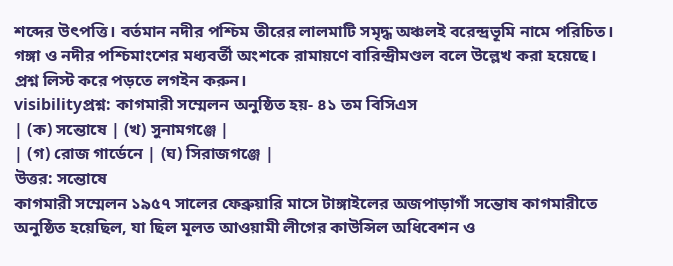শব্দের উৎপত্তি। বর্তমান নদীর পশ্চিম তীরের লালমাটি সমৃদ্ধ অঞ্চলই বরেন্দ্রভূমি নামে পরিচিত। গঙ্গা ও নদীর পশ্চিমাংশের মধ্যবর্তী অংশকে রামায়ণে বারিন্দ্রীমণ্ডল বলে উল্লেখ করা হয়েছে।
প্রশ্ন লিস্ট করে পড়তে লগইন করুন।
visibilityপ্রশ্ন: কাগমারী সম্মেলন অনুষ্ঠিত হয়- ৪১ তম বিসিএস
| (ক) সন্তোষে | (খ) সুনামগঞ্জে |
| (গ) রোজ গার্ডেনে | (ঘ) সিরাজগঞ্জে |
উত্তর: সন্তোষে
কাগমারী সম্মেলন ১৯৫৭ সালের ফেব্রুয়ারি মাসে টাঙ্গাইলের অজপাড়াগাঁ সন্তোষ কাগমারীতে অনুষ্ঠিত হয়েছিল, যা ছিল মূলত আওয়ামী লীগের কাউন্সিল অধিবেশন ও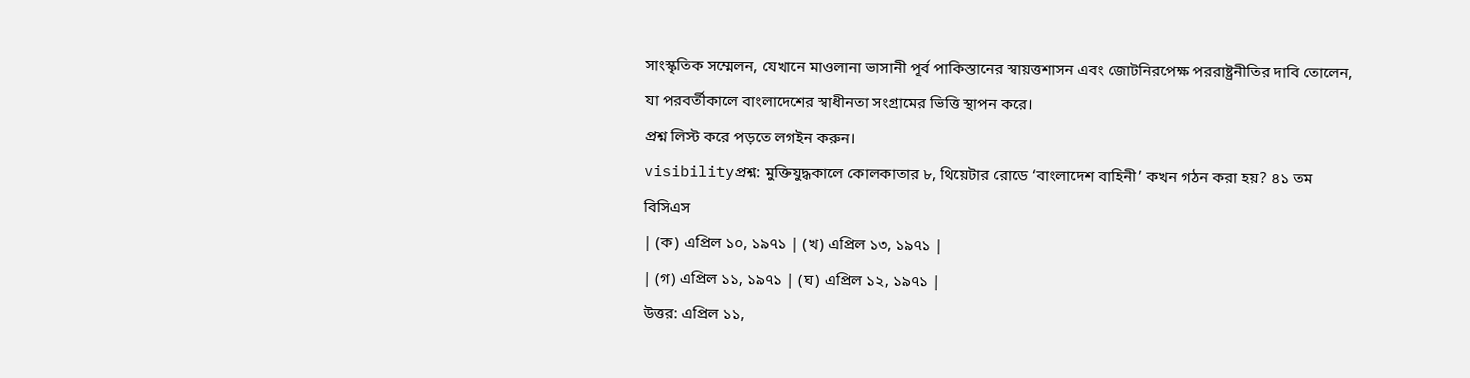সাংস্কৃতিক সম্মেলন, যেখানে মাওলানা ভাসানী পূর্ব পাকিস্তানের স্বায়ত্তশাসন এবং জোটনিরপেক্ষ পররাষ্ট্রনীতির দাবি তোলেন, যা পরবর্তীকালে বাংলাদেশের স্বাধীনতা সংগ্রামের ভিত্তি স্থাপন করে।
প্রশ্ন লিস্ট করে পড়তে লগইন করুন।
visibilityপ্রশ্ন: মুক্তিযুদ্ধকালে কোলকাতার ৮, থিয়েটার রোডে ‘বাংলাদেশ বাহিনী’ কখন গঠন করা হয়? ৪১ তম বিসিএস
| (ক) এপ্রিল ১০, ১৯৭১ | (খ) এপ্রিল ১৩, ১৯৭১ |
| (গ) এপ্রিল ১১, ১৯৭১ | (ঘ) এপ্রিল ১২, ১৯৭১ |
উত্তর: এপ্রিল ১১,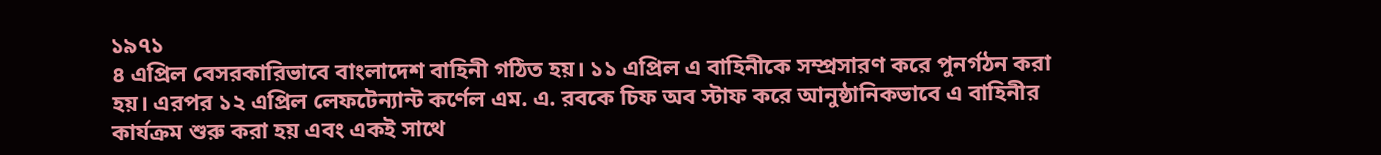১৯৭১
৪ এপ্রিল বেসরকারিভাবে বাংলাদেশ বাহিনী গঠিত হয়। ১১ এপ্রিল এ বাহিনীকে সম্প্রসারণ করে পুনর্গঠন করা হয়। এরপর ১২ এপ্রিল লেফটেন্যান্ট কর্ণেল এম. এ. রবকে চিফ অব স্টাফ করে আনুষ্ঠানিকভাবে এ বাহিনীর কার্যক্রম শুরু করা হয় এবং একই সাথে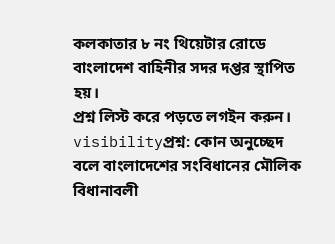কলকাতার ৮ নং থিয়েটার রোডে বাংলাদেশ বাহিনীর সদর দপ্তর স্থাপিত হয়।
প্রশ্ন লিস্ট করে পড়তে লগইন করুন।
visibilityপ্রশ্ন: কোন অনুচ্ছেদ বলে বাংলাদেশের সংবিধানের মৌলিক বিধানাবলী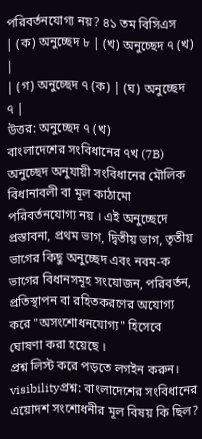পরিবর্তনযোগ্য নয়? ৪১ তম বিসিএস
| (ক) অনুচ্ছেদ ৮ | (খ) অনুচ্ছেদ ৭ (খ) |
| (গ) অনুচ্ছেদ ৭ (ক) | (ঘ) অনুচ্ছেদ ৭ |
উত্তর: অনুচ্ছেদ ৭ (খ)
বাংলাদেশের সংবিধানের ৭খ (7B) অনুচ্ছেদ অনুযায়ী সংবিধানের মৌলিক বিধানাবলী বা মূল কাঠামো পরিবর্তনযোগ্য নয় । এই অনুচ্ছেদে প্রস্তাবনা, প্রথম ভাগ, দ্বিতীয় ভাগ, তৃতীয় ভাগের কিছু অনুচ্ছেদ এবং নবম-ক ভাগের বিধানসমূহ সংযোজন, পরিবর্তন, প্রতিস্থাপন বা রহিতকরণের অযোগ্য করে "অসংশোধনযোগ্য" হিসেবে ঘোষণা করা হয়েছে ।
প্রশ্ন লিস্ট করে পড়তে লগইন করুন।
visibilityপ্রশ্ন: বাংলাদেশের সংবিধানের এয়োদশ সংশোধনীর মূল বিষয় কি ছিল?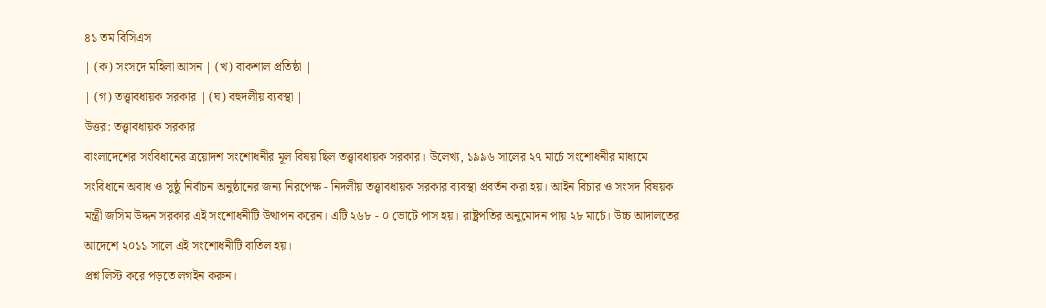৪১ তম বিসিএস
| (ক) সংসদে মহিলা আসন | (খ) বাকশাল প্রতিষ্ঠা |
| (গ) তত্ত্বাবধায়ক সরকার | (ঘ) বহুদলীয় ব্যবস্থা |
উত্তর: তত্ত্বাবধায়ক সরকার
বাংলাদেশের সংবিধানের ত্রয়োদশ সংশোধনীর মূল বিষয় ছিল তত্ত্বাবধায়ক সরকার। উলেখ্য, ১৯৯৬ সালের ২৭ মার্চে সংশোধনীর মাধ্যমে সংবিধানে অবাধ ও সুষ্ঠু নির্বাচন অনুষ্ঠানের জন্য নিরপেক্ষ - নিদলীয় তত্ত্বাবধায়ক সরকার ব্যবস্থা প্রবর্তন করা হয়। আইন বিচার ও সংসদ বিষয়ক মন্ত্রী জসিম উদ্দন সরকার এই সংশোধনীটি উত্থাপন করেন। এটি ২৬৮ - ০ ভোটে পাস হয়। রাষ্ট্রপতির অনুমোদন পায় ২৮ মার্চে। উচ্চ আদালতের আদেশে ২০১১ সালে এই সংশোধনীটি বাতিল হয়।
প্রশ্ন লিস্ট করে পড়তে লগইন করুন।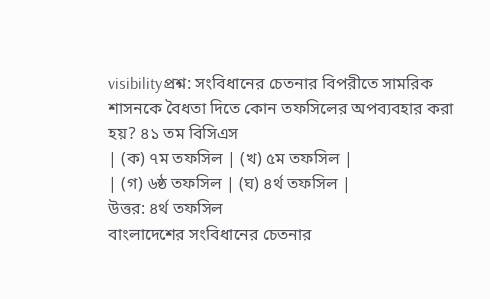visibilityপ্রশ্ন: সংবিধানের চেতনার বিপরীতে সামরিক শাসনকে বৈধতা দিতে কোন তফসিলের অপব্যবহার করা হয়? ৪১ তম বিসিএস
| (ক) ৭ম তফসিল | (খ) ৫ম তফসিল |
| (গ) ৬ষ্ঠ তফসিল | (ঘ) ৪র্থ তফসিল |
উত্তর: ৪র্থ তফসিল
বাংলাদেশের সংবিধানের চেতনার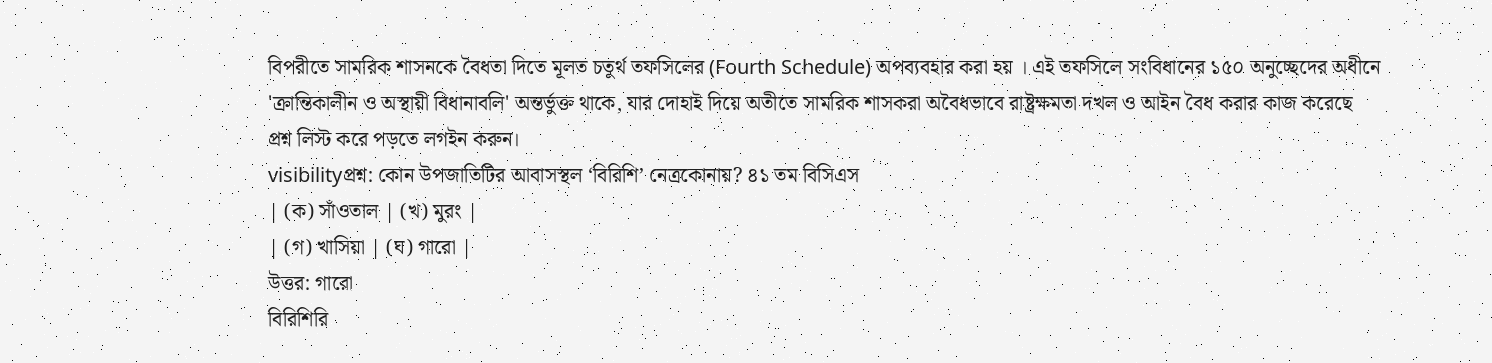বিপরীতে সামরিক শাসনকে বৈধতা দিতে মূলত চতুর্থ তফসিলের (Fourth Schedule) অপব্যবহার করা হয় । এই তফসিলে সংবিধানের ১৫০ অনুচ্ছেদের অধীনে 'ক্রান্তিকালীন ও অস্থায়ী বিধানাবলি' অন্তর্ভুক্ত থাকে, যার দোহাই দিয়ে অতীতে সামরিক শাসকরা অবৈধভাবে রাষ্ট্রক্ষমতা দখল ও আইন বৈধ করার কাজ করেছে
প্রশ্ন লিস্ট করে পড়তে লগইন করুন।
visibilityপ্রশ্ন: কোন উপজাতিটির আবাসস্থল ‘বিরিশি’ নেত্রকোনায়? ৪১ তম বিসিএস
| (ক) সাঁওতাল | (খ) মুরং |
| (গ) খাসিয়া | (ঘ) গারো |
উত্তর: গারো
বিরিশিরি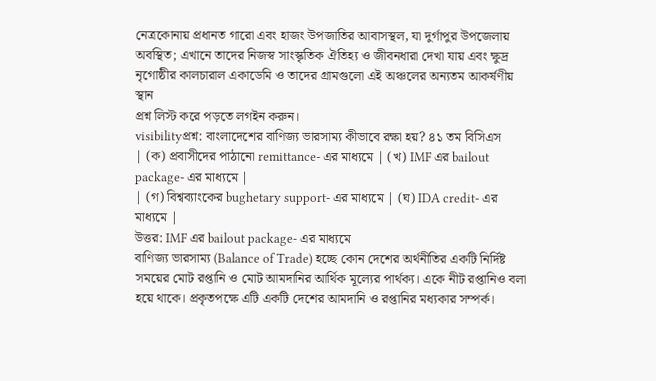নেত্রকোনায় প্রধানত গারো এবং হাজং উপজাতির আবাসস্থল, যা দুর্গাপুর উপজেলায় অবস্থিত; এখানে তাদের নিজস্ব সাংস্কৃতিক ঐতিহ্য ও জীবনধারা দেখা যায় এবং ক্ষুদ্র নৃগোষ্ঠীর কালচারাল একাডেমি ও তাদের গ্রামগুলো এই অঞ্চলের অন্যতম আকর্ষণীয় স্থান
প্রশ্ন লিস্ট করে পড়তে লগইন করুন।
visibilityপ্রশ্ন: বাংলাদেশের বাণিজ্য ভারসাম্য কীভাবে রক্ষা হয়? ৪১ তম বিসিএস
| (ক) প্রবাসীদের পাঠানো remittance- এর মাধ্যমে | (খ) IMF এর bailout package- এর মাধ্যমে |
| (গ) বিশ্বব্যাংকের bughetary support- এর মাধ্যমে | (ঘ) IDA credit- এর মাধ্যমে |
উত্তর: IMF এর bailout package- এর মাধ্যমে
বাণিজ্য ভারসাম্য (Balance of Trade) হচ্ছে কোন দেশের অর্থনীতির একটি নির্দিষ্ট সময়ের মোট রপ্তানি ও মোট আমদানির আর্থিক মূল্যের পার্থক্য। একে নীট রপ্তানিও বলা হয়ে থাকে। প্রকৃতপক্ষে এটি একটি দেশের আমদানি ও রপ্তানির মধ্যকার সম্পর্ক।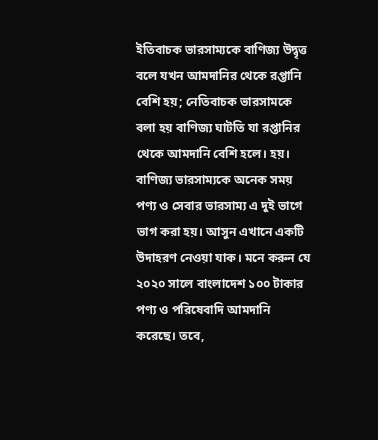ইতিবাচক ভারসাম্যকে বাণিজ্য উদ্বৃত্ত বলে যখন আমদানির থেকে রপ্তানি বেশি হয়; নেতিবাচক ভারসামকে বলা হয় বাণিজ্য ঘাটতি যা রপ্তানির থেকে আমদানি বেশি হলে। হয়। বাণিজ্য ভারসাম্যকে অনেক সময় পণ্য ও সেবার ভারসাম্য এ দুই ভাগে ভাগ করা হয়। আসুন এখানে একটি উদাহরণ নেওয়া যাক। মনে করুন যে ২০২০ সালে বাংলাদেশ ১০০ টাকার পণ্য ও পরিষেবাদি আমদানি করেছে। তবে,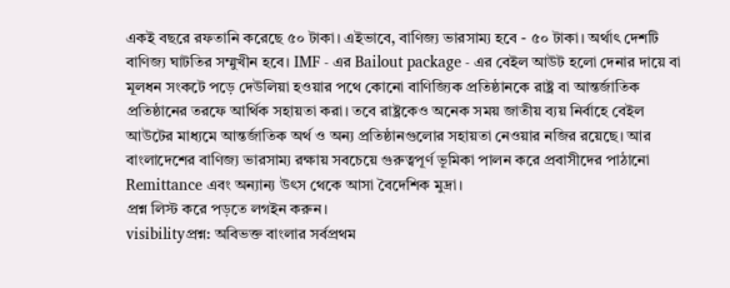একই বছরে রফতানি করেছে ৫০ টাকা। এইভাবে, বাণিজ্য ভারসাম্য হবে - ৫০ টাকা। অর্থাৎ দেশটি বাণিজ্য ঘাটতির সম্মুখীন হবে। IMF - এর Bailout package - এর বেইল আউট হলো দেনার দায়ে বা মূলধন সংকটে পড়ে দেউলিয়া হওয়ার পথে কোনো বাণিজ্যিক প্রতিষ্ঠানকে রাষ্ট্র বা আন্তর্জাতিক প্রতিষ্ঠানের তরফে আর্থিক সহায়তা করা। তবে রাষ্ট্রকেও অনেক সময় জাতীয় ব্যয় নির্বাহে বেইল আউটের মাধ্যমে আন্তর্জাতিক অর্থ ও অন্য প্রতিষ্ঠানগুলোর সহায়তা নেওয়ার নজির রয়েছে। আর বাংলাদেশের বাণিজ্য ভারসাম্য রক্ষায় সবচেয়ে গুরুত্বপূর্ণ ভূমিকা পালন করে প্রবাসীদের পাঠানো Remittance এবং অন্যান্য উৎস থেকে আসা বৈদেশিক মুদ্রা।
প্রশ্ন লিস্ট করে পড়তে লগইন করুন।
visibilityপ্রশ্ন: অবিভক্ত বাংলার সর্বপ্রথম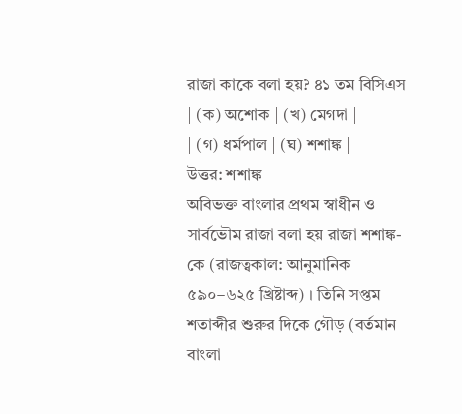রাজা কাকে বলা হয়? ৪১ তম বিসিএস
| (ক) অশোক | (খ) মেগদা |
| (গ) ধর্মপাল | (ঘ) শশাঙ্ক |
উত্তর: শশাঙ্ক
অবিভক্ত বাংলার প্রথম স্বাধীন ও সার্বভৌম রাজা বলা হয় রাজা শশাঙ্ক-কে (রাজত্বকাল: আনুমানিক ৫৯০–৬২৫ খ্রিষ্টাব্দ) । তিনি সপ্তম শতাব্দীর শুরুর দিকে গৌড় (বর্তমান বাংলা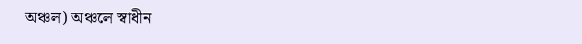অঞ্চল) অঞ্চলে স্বাধীন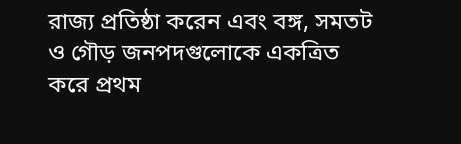রাজ্য প্রতিষ্ঠা করেন এবং বঙ্গ, সমতট ও গৌড় জনপদগুলোকে একত্রিত করে প্রথম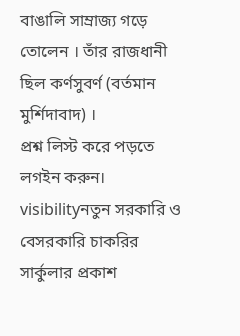বাঙালি সাম্রাজ্য গড়ে তোলেন । তাঁর রাজধানী ছিল কর্ণসুবর্ণ (বর্তমান মুর্শিদাবাদ) ।
প্রশ্ন লিস্ট করে পড়তে লগইন করুন।
visibilityনতুন সরকারি ও বেসরকারি চাকরির সার্কুলার প্রকাশ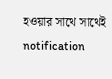হওয়ার সাথে সাথেই notification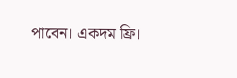পাবেন। একদম ফ্রি।